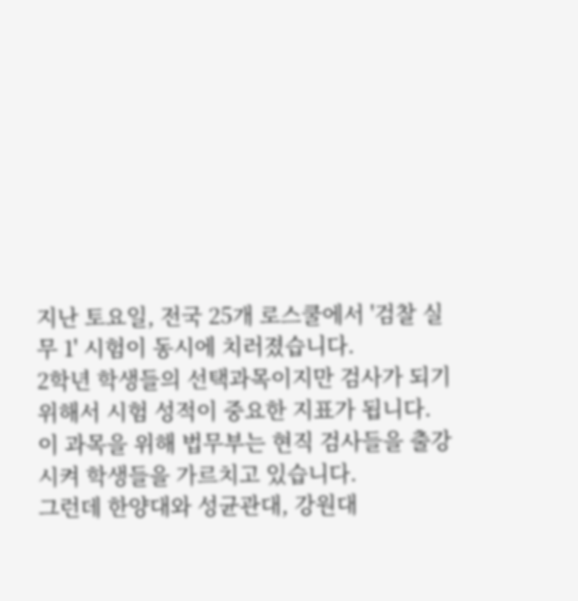지난 토요일, 전국 25개 로스쿨에서 '검찰 실무 1' 시험이 동시에 치러졌습니다.
2학년 학생들의 선택과목이지만 검사가 되기 위해서 시험 성적이 중요한 지표가 됩니다.
이 과목을 위해 법무부는 현직 검사들을 출강시켜 학생들을 가르치고 있습니다.
그런데 한양대와 성균관대, 강원대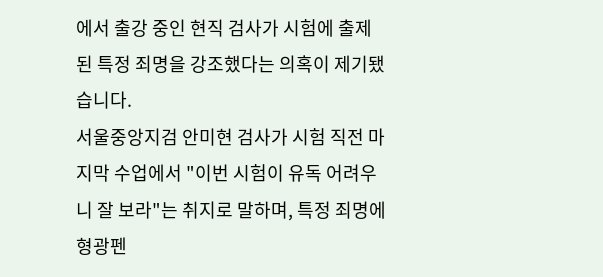에서 출강 중인 현직 검사가 시험에 출제된 특정 죄명을 강조했다는 의혹이 제기됐습니다.
서울중앙지검 안미현 검사가 시험 직전 마지막 수업에서 "이번 시험이 유독 어려우니 잘 보라"는 취지로 말하며, 특정 죄명에 형광펜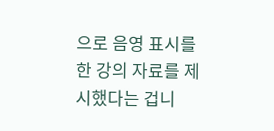으로 음영 표시를 한 강의 자료를 제시했다는 겁니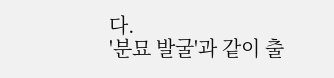다.
'분묘 발굴'과 같이 출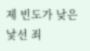제 빈도가 낮은 낯선 죄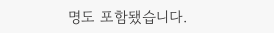명도 포함됐습니다.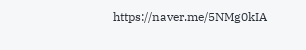https://naver.me/5NMg0kIA